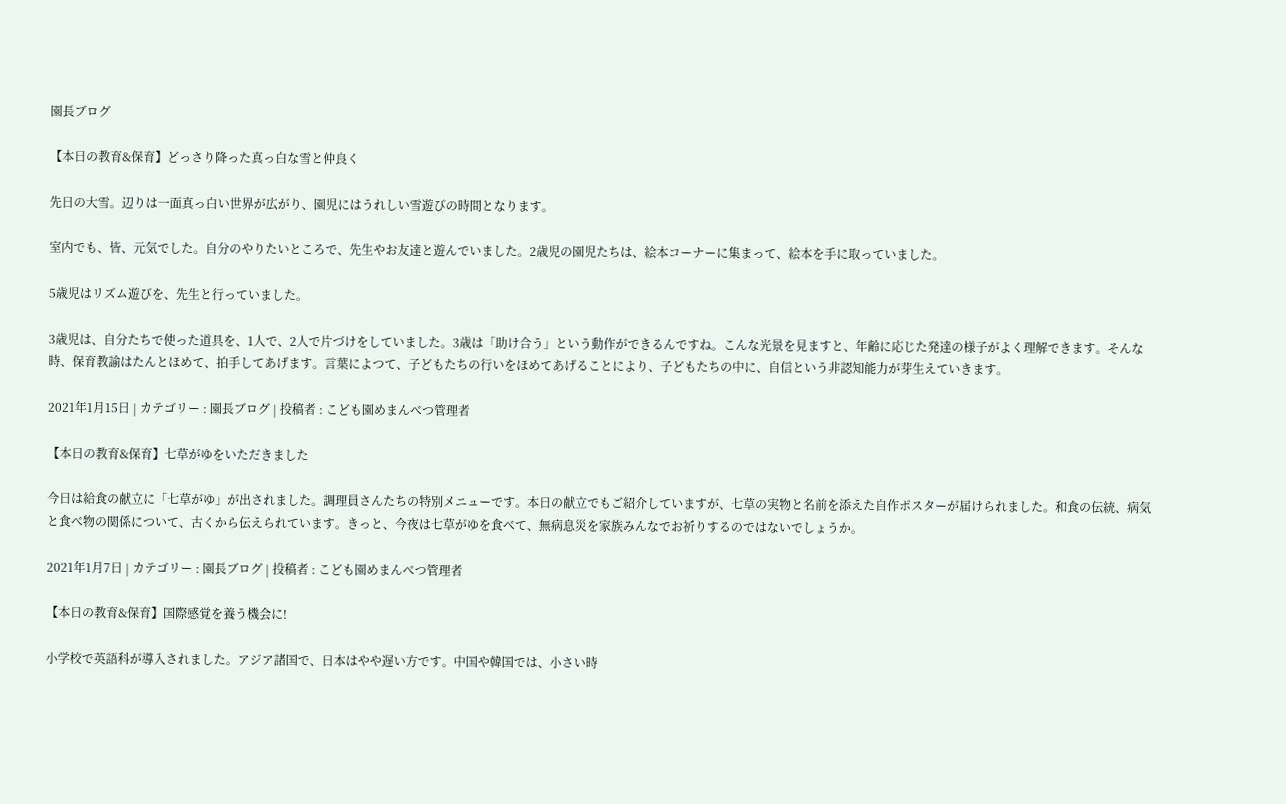園長ブログ

【本日の教育&保育】どっさり降った真っ白な雪と仲良く

先日の大雪。辺りは一面真っ白い世界が広がり、園児にはうれしい雪遊びの時間となります。

室内でも、皆、元気でした。自分のやりたいところで、先生やお友達と遊んでいました。2歳児の園児たちは、絵本コーナーに集まって、絵本を手に取っていました。

5歳児はリズム遊びを、先生と行っていました。

3歳児は、自分たちで使った道具を、1人で、2人で片づけをしていました。3歳は「助け合う」という動作ができるんですね。こんな光景を見ますと、年齢に応じた発達の様子がよく理解できます。そんな時、保育教諭はたんとほめて、拍手してあげます。言葉によつて、子どもたちの行いをほめてあげることにより、子どもたちの中に、自信という非認知能力が芽生えていきます。

2021年1月15日 | カテゴリー : 園長ブログ | 投稿者 : こども園めまんべつ管理者

【本日の教育&保育】七草がゆをいただきました

今日は給食の献立に「七草がゆ」が出されました。調理員さんたちの特別メニューです。本日の献立でもご紹介していますが、七草の実物と名前を添えた自作ポスターが届けられました。和食の伝統、病気と食べ物の関係について、古くから伝えられています。きっと、今夜は七草がゆを食べて、無病息災を家族みんなでお祈りするのではないでしょうか。

2021年1月7日 | カテゴリー : 園長ブログ | 投稿者 : こども園めまんべつ管理者

【本日の教育&保育】国際感覚を養う機会に!

小学校で英語科が導入されました。アジア諸国で、日本はやや遅い方です。中国や韓国では、小さい時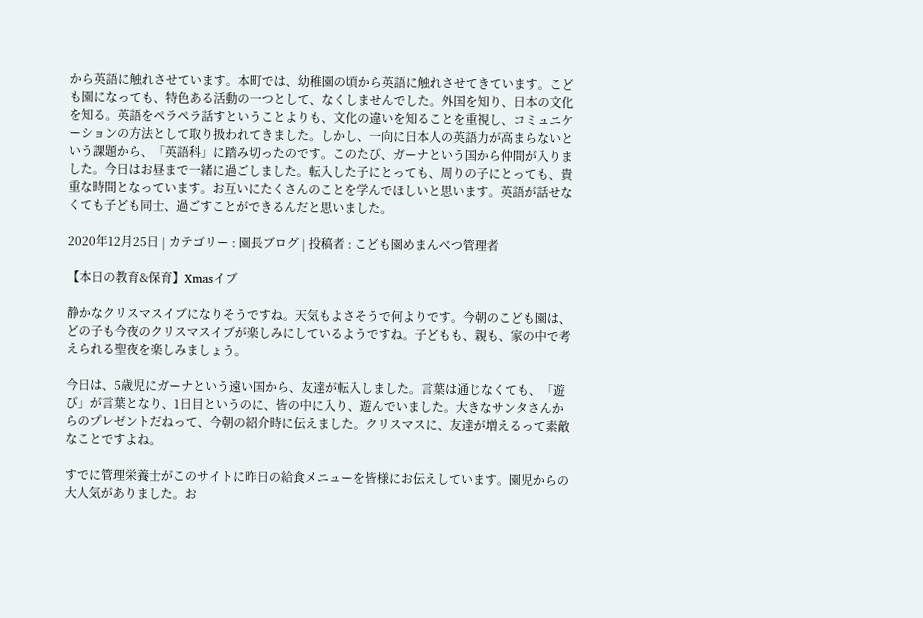から英語に触れさせています。本町では、幼稚園の頃から英語に触れさせてきています。こども園になっても、特色ある活動の一つとして、なくしませんでした。外国を知り、日本の文化を知る。英語をペラペラ話すということよりも、文化の違いを知ることを重視し、コミュニケーションの方法として取り扱われてきました。しかし、一向に日本人の英語力が高まらないという課題から、「英語科」に踏み切ったのです。このたび、ガーナという国から仲間が入りました。今日はお昼まで一緒に過ごしました。転入した子にとっても、周りの子にとっても、貴重な時間となっています。お互いにたくさんのことを学んでほしいと思います。英語が話せなくても子ども同士、過ごすことができるんだと思いました。

2020年12月25日 | カテゴリー : 園長ブログ | 投稿者 : こども園めまんべつ管理者

【本日の教育&保育】Xmasイブ

静かなクリスマスイブになりそうですね。天気もよさそうで何よりです。今朝のこども園は、どの子も今夜のクリスマスイブが楽しみにしているようですね。子どもも、親も、家の中で考えられる聖夜を楽しみましょう。

今日は、5歳児にガーナという遠い国から、友達が転入しました。言葉は通じなくても、「遊び」が言葉となり、1日目というのに、皆の中に入り、遊んでいました。大きなサンタさんからのプレゼントだねって、今朝の紹介時に伝えました。クリスマスに、友達が増えるって素敵なことですよね。

すでに管理栄養士がこのサイトに昨日の給食メニューを皆様にお伝えしています。園児からの大人気がありました。お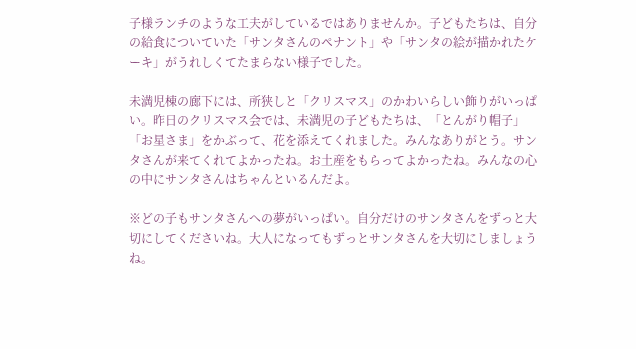子様ランチのような工夫がしているではありませんか。子どもたちは、自分の給食についていた「サンタさんのペナント」や「サンタの絵が描かれたケーキ」がうれしくてたまらない様子でした。

未満児棟の廊下には、所狭しと「クリスマス」のかわいらしい飾りがいっぱい。昨日のクリスマス会では、未満児の子どもたちは、「とんがり帽子」「お星さま」をかぶって、花を添えてくれました。みんなありがとう。サンタさんが来てくれてよかったね。お土産をもらってよかったね。みんなの心の中にサンタさんはちゃんといるんだよ。

※どの子もサンタさんへの夢がいっぱい。自分だけのサンタさんをずっと大切にしてくださいね。大人になってもずっとサンタさんを大切にしましょうね。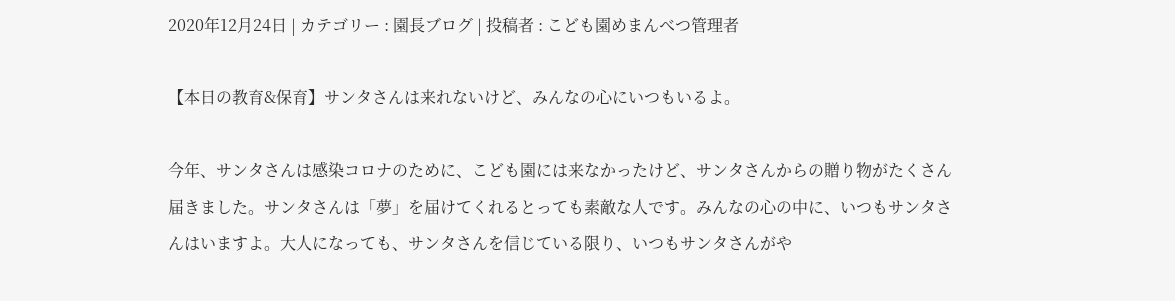2020年12月24日 | カテゴリー : 園長ブログ | 投稿者 : こども園めまんべつ管理者

【本日の教育&保育】サンタさんは来れないけど、みんなの心にいつもいるよ。

今年、サンタさんは感染コロナのために、こども園には来なかったけど、サンタさんからの贈り物がたくさん届きました。サンタさんは「夢」を届けてくれるとっても素敵な人です。みんなの心の中に、いつもサンタさんはいますよ。大人になっても、サンタさんを信じている限り、いつもサンタさんがや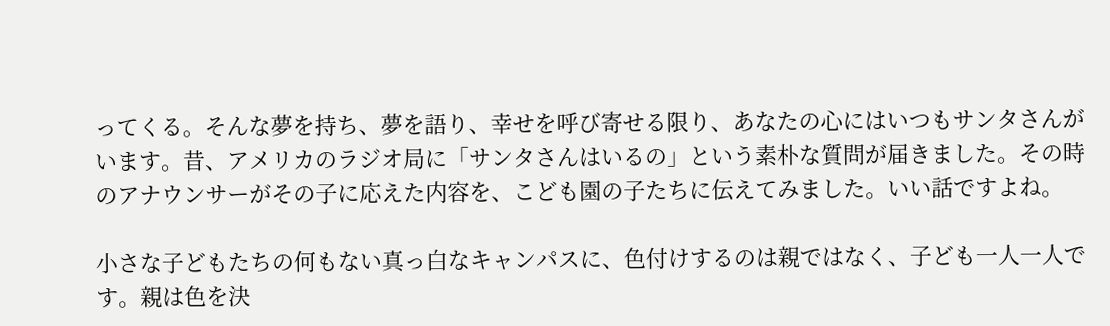ってくる。そんな夢を持ち、夢を語り、幸せを呼び寄せる限り、あなたの心にはいつもサンタさんがいます。昔、アメリカのラジオ局に「サンタさんはいるの」という素朴な質問が届きました。その時のアナウンサーがその子に応えた内容を、こども園の子たちに伝えてみました。いい話ですよね。

小さな子どもたちの何もない真っ白なキャンパスに、色付けするのは親ではなく、子ども一人一人です。親は色を決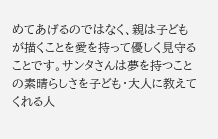めてあげるのではなく、親は子どもが描くことを愛を持って優しく見守ることです。サンタさんは夢を持つことの素晴らしさを子ども・大人に教えてくれる人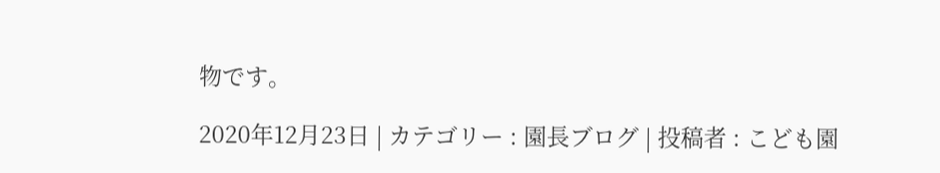物です。

2020年12月23日 | カテゴリー : 園長ブログ | 投稿者 : こども園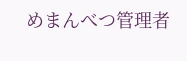めまんべつ管理者